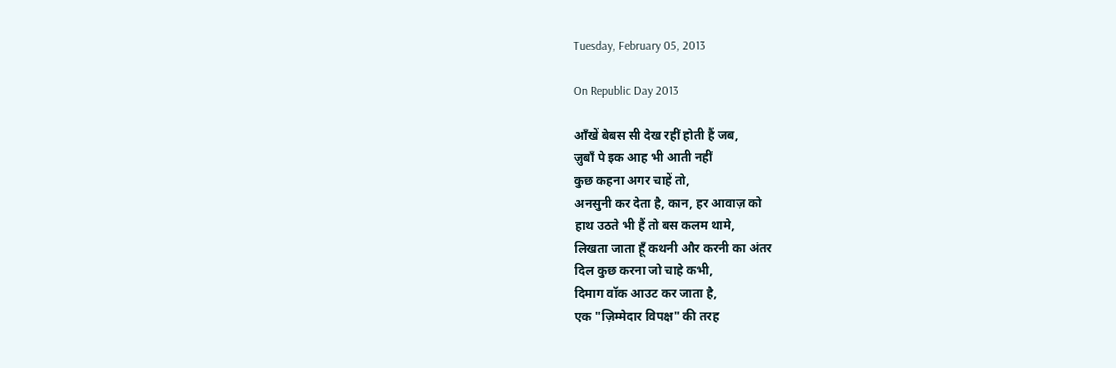Tuesday, February 05, 2013

On Republic Day 2013

आँखें बेबस सी देख रहीं होती हैं जब,
ज़ुबाँ पे इक आह भी आती नहीं
कुछ कहना अगर चाहें तो,
अनसुनी कर देता है, कान, हर आवाज़ को
हाथ उठते भी हैं तो बस कलम थामे,
लिखता जाता हूँ कथनी और करनी का अंतर
दिल कुछ करना जो चाहे कभी,
दिमाग वॉक आउट कर जाता है,
एक "ज़िम्मेदार विपक्ष" की तरह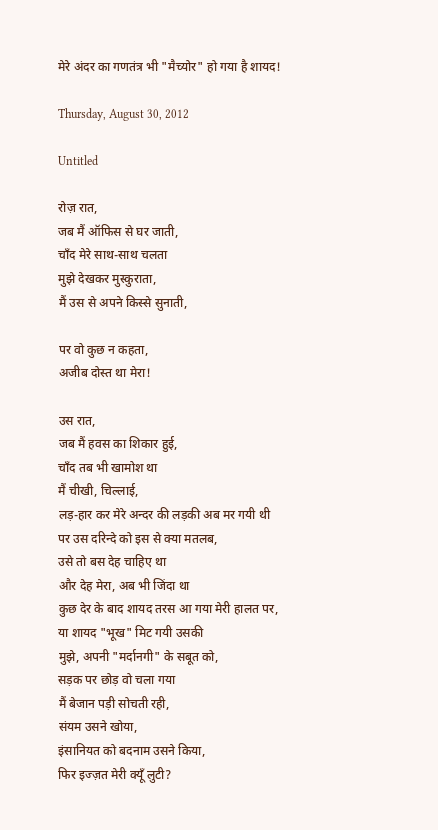मेरे अंदर का गणतंत्र भी "मैच्योर" हो गया है शायद!

Thursday, August 30, 2012

Untitled

रोज़ रात,
जब मैं ऑफिस से घर जाती,
चाँद मेरे साथ-साथ चलता
मुझे देखकर मुस्कुराता,
मैं उस से अपने किस्से सुनाती,

पर वो कुछ न कहता,
अजीब दोस्त था मेरा!

उस रात,
जब मैं हवस का शिकार हुई,
चाँद तब भी खामोश था
मैं चीखी, चिल्लाई,
लड़-हार कर मेरे अन्दर की लड़की अब मर गयी थी
पर उस दरिन्दे को इस से क्या मतलब,
उसे तो बस देह चाहिए था
और देह मेरा, अब भी जिंदा था
कुछ देर के बाद शायद तरस आ गया मेरी हालत पर,
या शायद "भूख" मिट गयी उसकी
मुझे, अपनी "मर्दानगी" के सबूत को,
सड़क पर छोड़ वो चला गया
मैं बेजान पड़ी सोचती रही,
संयम उसने खोया,
इंसानियत को बदनाम उसने किया,
फिर इज्ज़त मेरी क्यूँ लुटी?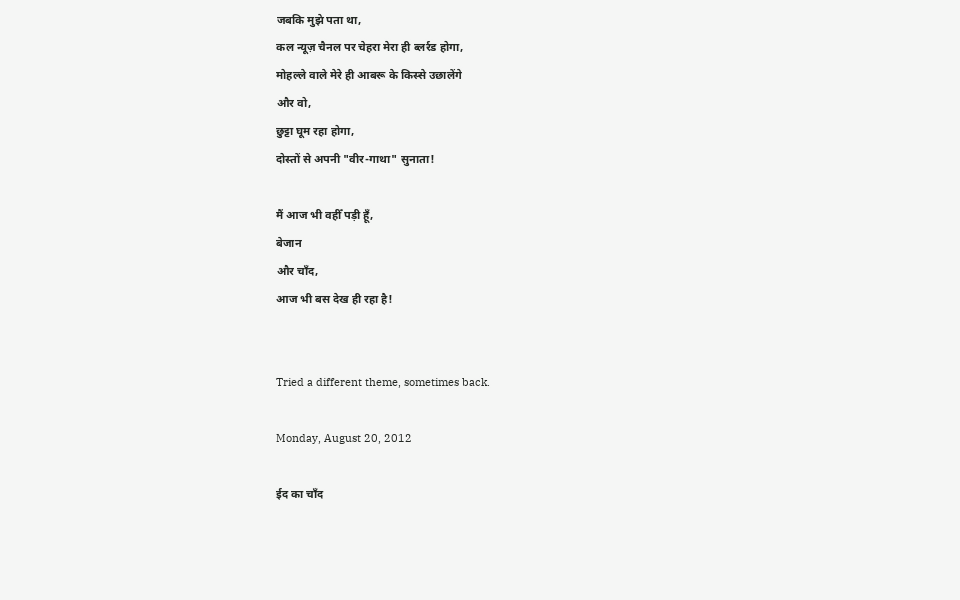जबकि मुझे पता था,
कल न्यूज़ चैनल पर चेहरा मेरा ही ब्लर्रड होगा,
मोहल्ले वाले मेरे ही आबरू के किस्से उछालेंगे
और वो,
छुट्टा घूम रहा होगा,
दोस्तों से अपनी "वीर-गाथा" सुनाता!

मैं आज भी वहीँ पड़ी हूँ,
बेजान
और चाँद,
आज भी बस देख ही रहा है!


Tried a different theme, sometimes back.

Monday, August 20, 2012

ईद का चाँद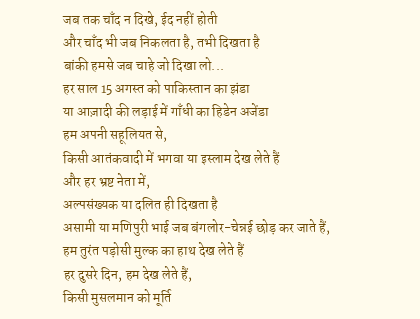जब तक चाँद न दिखे, ईद नहीं होती
और चाँद भी जब निकलता है, तभी दिखता है
बांकी हमसे जब चाहे जो दिखा लो...
हर साल 15 अगस्त को पाकिस्तान का झंडा
या आज़ादी की लड़ाई में गाँधी का हिडेन अजेंडा
हम अपनी सहूलियत से,
किसी आतंकवादी में भगवा या इस्लाम देख लेते हैं
और हर भ्रष्ट नेता में,
अल्पसंख्यक या दलित ही दिखता है
असामी या मणिपुरी भाई जब बंगलोर-चेन्नई छोड़ कर जाते हैं,
हम तुरंत पड़ोसी मुल्क का हाथ देख लेते हैं
हर दुसरे दिन, हम देख लेते हैं,
किसी मुसलमान को मूर्ति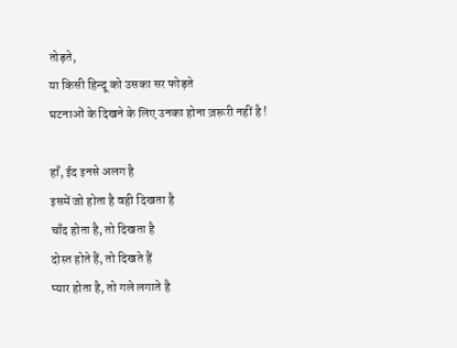तोड़ते,
या किसी हिन्दू को उसका सर फोड़ते
घटनाओं के दिखने के लिए उनका होना ज़रूरी नहीं है !

हाँ, ईद इनसे अलग है
इसमें जो होता है वही दिखता है
चाँद होता है, तो दिखता है
दोस्त होते हैं, तो दिखते हैं
प्यार होता है, तो गले लगाते है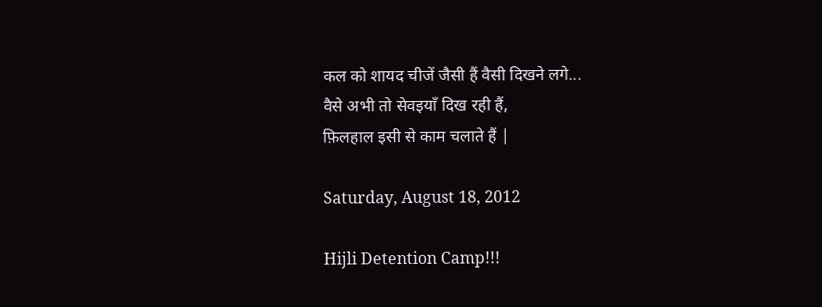कल को शायद चीजें जैसी हैं वैसी दिखने लगे...
वैसे अभी तो सेवइयाँ दिख रही हैं,
फ़िलहाल इसी से काम चलाते हैं |

Saturday, August 18, 2012

Hijli Detention Camp!!!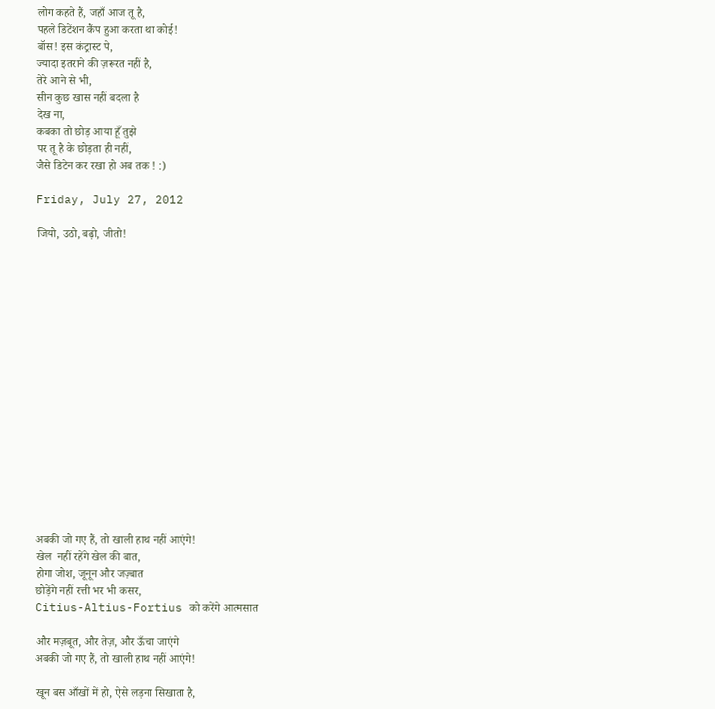लोग कहते हैं, जहाँ आज तू है,
पहले डिटेंशन कैंप हुआ करता था कोई!
बॉस! इस कंट्रास्ट पे,
ज्यादा इतराने की ज़रूरत नहीं है,
तेरे आने से भी,
सीन कुछ खास नहीं बदला है
देख ना,
कबका तो छोड़ आया हूँ तुझे
पर तू है के छोड़ता ही नहीं,
जैसे डिटेन कर रखा हो अब तक ! :)

Friday, July 27, 2012

जियो, उठो, बढ़ो, जीतो!

















अबकी जो गए हैं, तो खाली हाथ नहीं आएंगे!
खेल  नहीं रहेंगे खेल की बात,
होगा जोश, जूनून और जज़्बात
छोड़ेंगे नहीं रत्ती भर भी कसर,
Citius-Altius-Fortius को करेंगे आत्मसात

और मज़बूत, और तेज़, और ऊँचा जाएंगे
अबकी जो गए हैं, तो खाली हाथ नहीं आएंगे!

खून बस आँखों में हो, ऐसे लड़ना सिखाता है,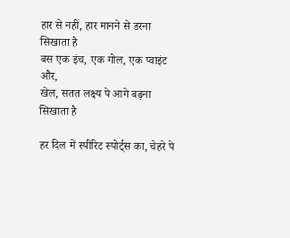हार से नहीं, हार मानने से डरना सिखाता है
बस एक इंच, एक गोल, एक प्वाइंट और,
खेल, सतत लक्ष्य पे आगे बढ़ना सिखाता है

हर दिल में स्पीरिट स्पोर्ट्स का, चेहरे पे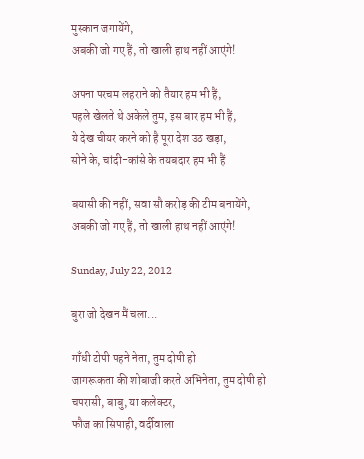मुस्कान जगायेंगे,
अबकी जो गए हैं, तो खाली हाथ नहीं आएंगे!

अपना परचम लहराने को तैयार हम भी हैं,
पहले खेलते थे अकेले तुम, इस बार हम भी हैं,
ये देख चीयर करने को है पूरा देश उठ खड़ा,
सोने के, चांदी-कांसे के तयबदार हम भी हैं

बयासी की नहीं, सवा सौ करोड़ की टीम बनायेंगे,
अबकी जो गए हैं, तो खाली हाथ नहीं आएंगे!

Sunday, July 22, 2012

बुरा जो देखन मैं चला...

गाँधी टोपी पहने नेता, तुम दोषी हो
जागरूकता की शोबाजी करते अभिनेता, तुम दोषी हो
चपरासी, बाबु, या कलेक्टर,
फौज का सिपाही, वर्दीवाला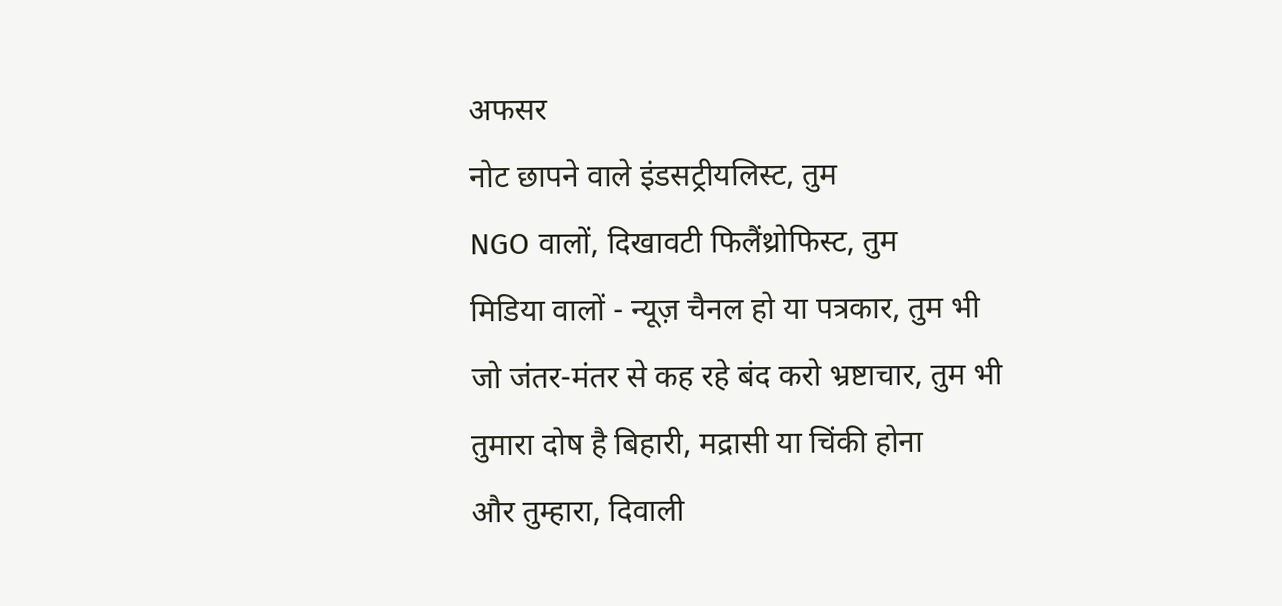अफसर
नोट छापने वाले इंडसट्रीयलिस्ट, तुम
NGO वालों, दिखावटी फिलैंथ्रोफिस्ट, तुम
मिडिया वालों - न्यूज़ चैनल हो या पत्रकार, तुम भी
जो जंतर-मंतर से कह रहे बंद करो भ्रष्टाचार, तुम भी
तुमारा दोष है बिहारी, मद्रासी या चिंकी होना
और तुम्हारा, दिवाली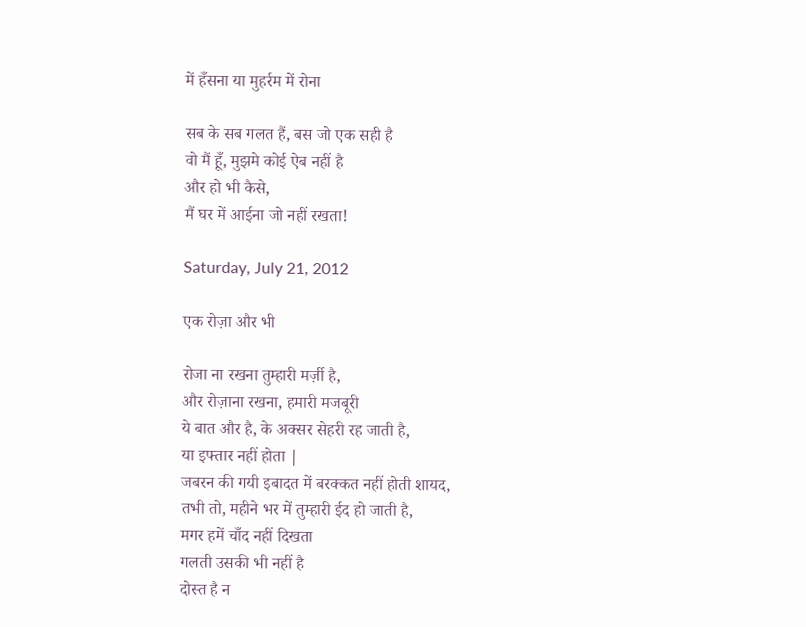में हँसना या मुहर्रम में रोना

सब के सब गलत हैं, बस जो एक सही है
वो मैं हूँ, मुझमे कोई ऐब नहीं है
और हो भी कैसे,
मैं घर में आईना जो नहीं रखता!

Saturday, July 21, 2012

एक रोज़ा और भी

रोजा ना रखना तुम्हारी मर्ज़ी है,
और रोज़ाना रखना, हमारी मजबूरी
ये बात और है, के अक्सर सेहरी रह जाती है,
या इफ्तार नहीं होता |
जबरन की गयी इबादत में बरक्कत नहीं होती शायद,
तभी तो, महीने भर में तुम्हारी ईद हो जाती है,
मगर हमें चाँद नहीं दिखता
गलती उसकी भी नहीं है
दोस्त है न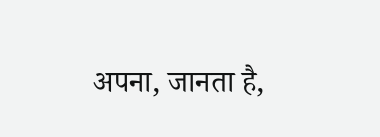अपना, जानता है,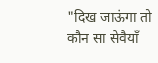"दिख जाऊंगा तो कौन सा सेवैयाँ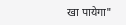खा पायेगा"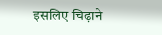इसलिए चिढ़ाने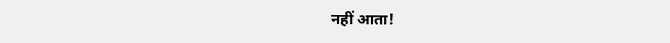नहीं आता!